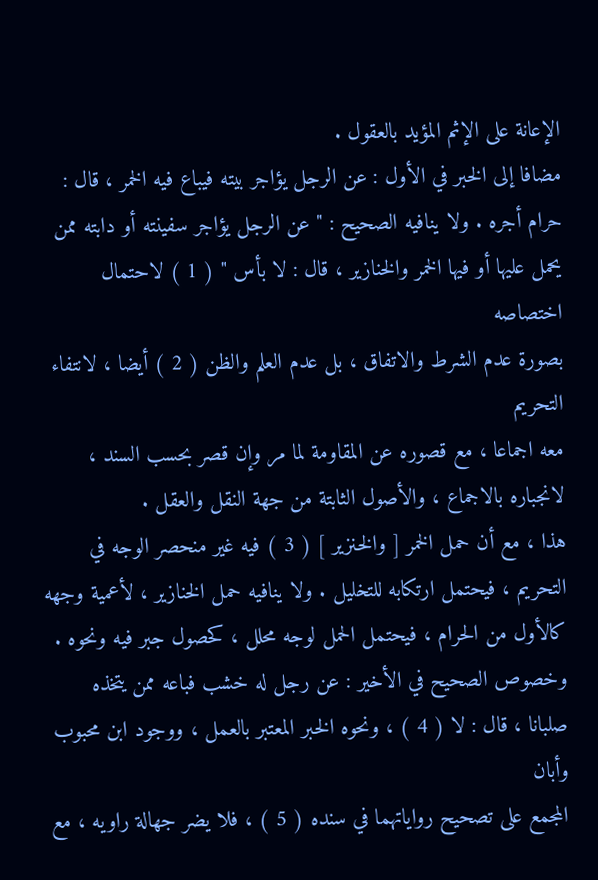الإعانة على الإثم المؤيد بالعقول .
مضافا إلى الخبر في الأول : عن الرجل يؤاجر بيته فيباع فيه الخمر ، قال :
حرام أجره . ولا ينافيه الصحيح : " عن الرجل يؤاجر سفينته أو دابته ممن
يحمل عليها أو فيها الخمر والخنازير ، قال : لا بأس " ( 1 ) لاحتمال اختصاصه
بصورة عدم الشرط والاتفاق ، بل عدم العلم والظن ( 2 ) أيضا ، لانتفاء التحريم
معه اجماعا ، مع قصوره عن المقاومة لما مر وإن قصر بحسب السند ،
لانجباره بالاجماع ، والأصول الثابتة من جهة النقل والعقل .
هذا ، مع أن حمل الخمر [ والخنزير ] ( 3 ) فيه غير منحصر الوجه في
التحريم ، فيحتمل ارتكابه للتخليل . ولا ينافيه حمل الخنازير ، لأعمية وجهه
كالأول من الحرام ، فيحتمل الحمل لوجه محلل ، كحصول جبر فيه ونحوه .
وخصوص الصحيح في الأخير : عن رجل له خشب فباعه ممن يتخذه
صلبانا ، قال : لا ( 4 ) ، ونحوه الخبر المعتبر بالعمل ، ووجود ابن محبوب وأبان
المجمع على تصحيح رواياتهما في سنده ( 5 ) ، فلا يضر جهالة راويه ، مع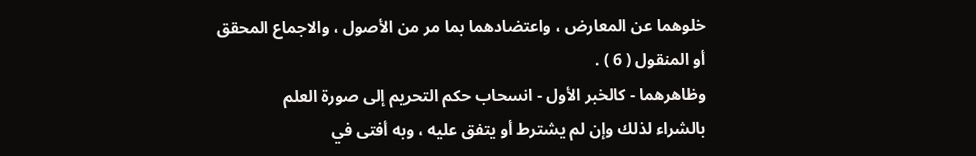خلوهما عن المعارض ، واعتضادهما بما مر من الأصول ، والاجماع المحقق
أو المنقول ( 6 ) .
وظاهرهما - كالخبر الأول - انسحاب حكم التحريم إلى صورة العلم
بالشراء لذلك وإن لم يشترط أو يتفق عليه ، وبه أفتى في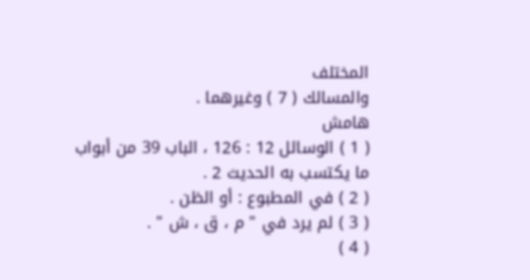المختلف
والمسالك ( 7 ) وغيرهما .
هامش
( 1 ) الوسائل 12 : 126 ، الباب 39 من أبواب ما يكتسب به الحديث 2 .
( 2 ) في المطبوع : أو الظن .
( 3 ) لم يرد في " م ، ق ، ش " .
( 4 )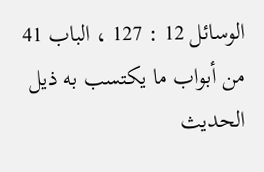الوسائل 12 : 127 ، الباب 41 من أبواب ما يكتسب به ذيل الحديث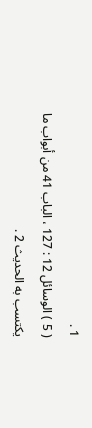1 .
( 5 ) الوسائل 12 : 127 ، الباب 41 من أبواب ما يكتسب به الحديث 2 .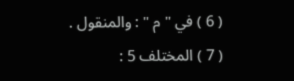( 6 ) في " م " : والمنقول .
( 7 ) المختلف 5 :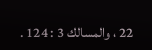22 ، والمسالك 3 : 124 .